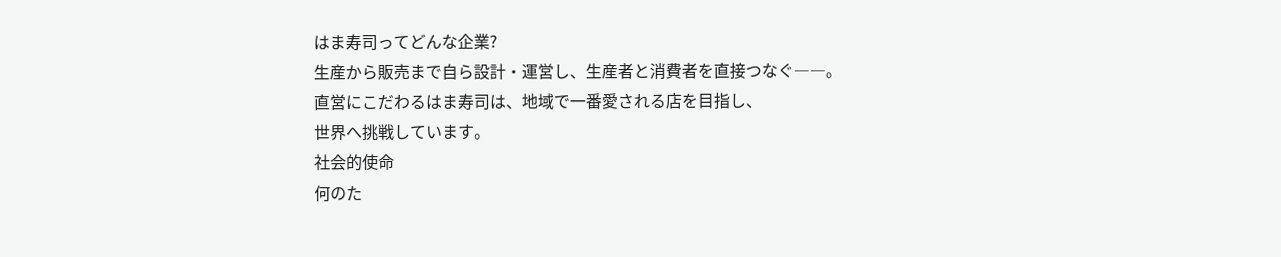はま寿司ってどんな企業?
生産から販売まで自ら設計・運営し、生産者と消費者を直接つなぐ――。
直営にこだわるはま寿司は、地域で一番愛される店を目指し、
世界へ挑戦しています。
社会的使命
何のた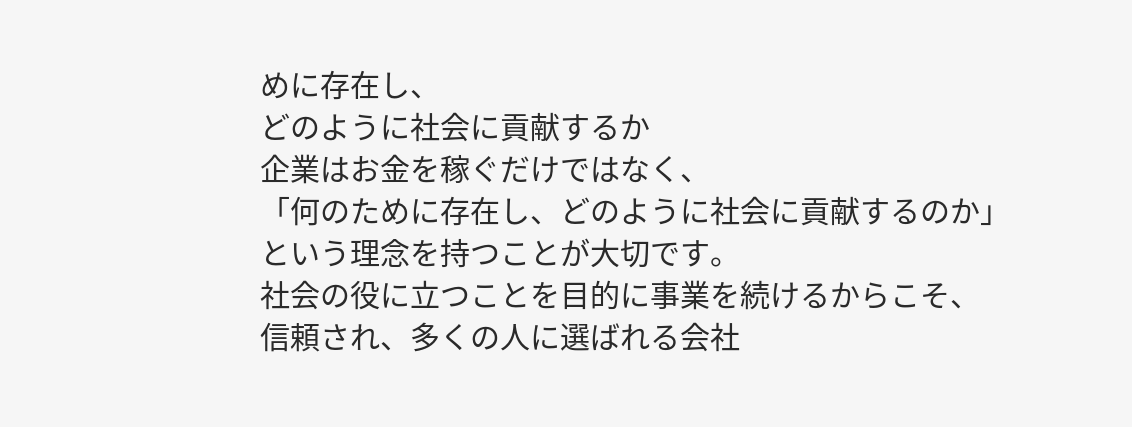めに存在し、
どのように社会に貢献するか
企業はお金を稼ぐだけではなく、
「何のために存在し、どのように社会に貢献するのか」
という理念を持つことが大切です。
社会の役に立つことを目的に事業を続けるからこそ、
信頼され、多くの人に選ばれる会社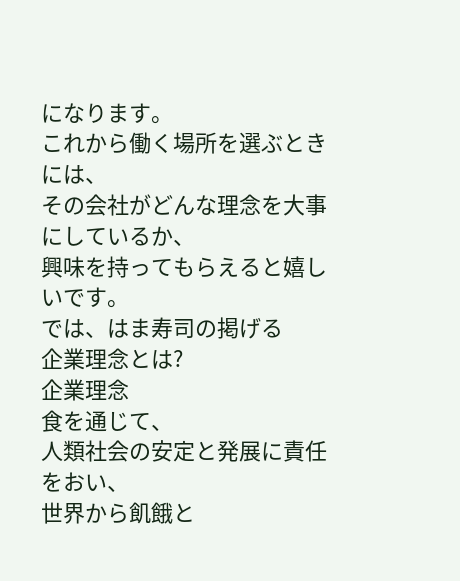になります。
これから働く場所を選ぶときには、
その会社がどんな理念を大事にしているか、
興味を持ってもらえると嬉しいです。
では、はま寿司の掲げる
企業理念とは?
企業理念
食を通じて、
人類社会の安定と発展に責任をおい、
世界から飢餓と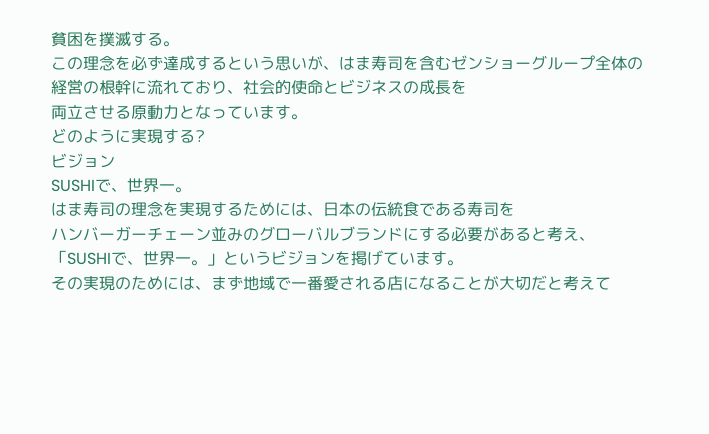貧困を撲滅する。
この理念を必ず達成するという思いが、はま寿司を含むゼンショーグループ全体の
経営の根幹に流れており、社会的使命とビジネスの成長を
両立させる原動力となっています。
どのように実現する?
ビジョン
SUSHIで、世界一。
はま寿司の理念を実現するためには、日本の伝統食である寿司を
ハンバーガーチェーン並みのグローバルブランドにする必要があると考え、
「SUSHIで、世界一。」というビジョンを掲げています。
その実現のためには、まず地域で一番愛される店になることが大切だと考えて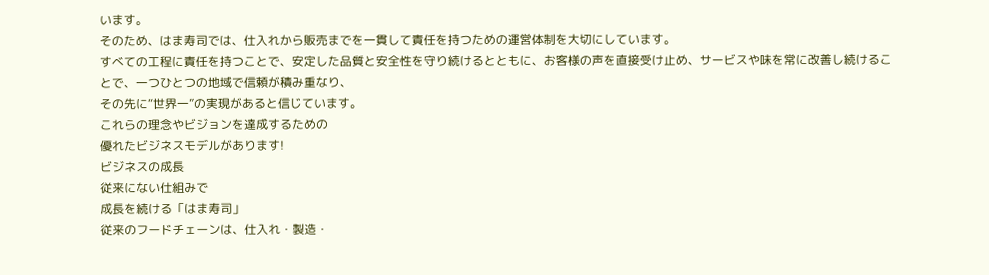います。
そのため、はま寿司では、仕入れから販売までを一貫して責任を持つための運営体制を大切にしています。
すべての工程に責任を持つことで、安定した品質と安全性を守り続けるとともに、お客様の声を直接受け止め、サービスや味を常に改善し続けることで、一つひとつの地域で信頼が積み重なり、
その先に“世界一”の実現があると信じています。
これらの理念やビジョンを達成するための
優れたビジネスモデルがあります!
ビジネスの成長
従来にない仕組みで
成長を続ける「はま寿司」
従来のフードチェーンは、仕入れ・製造・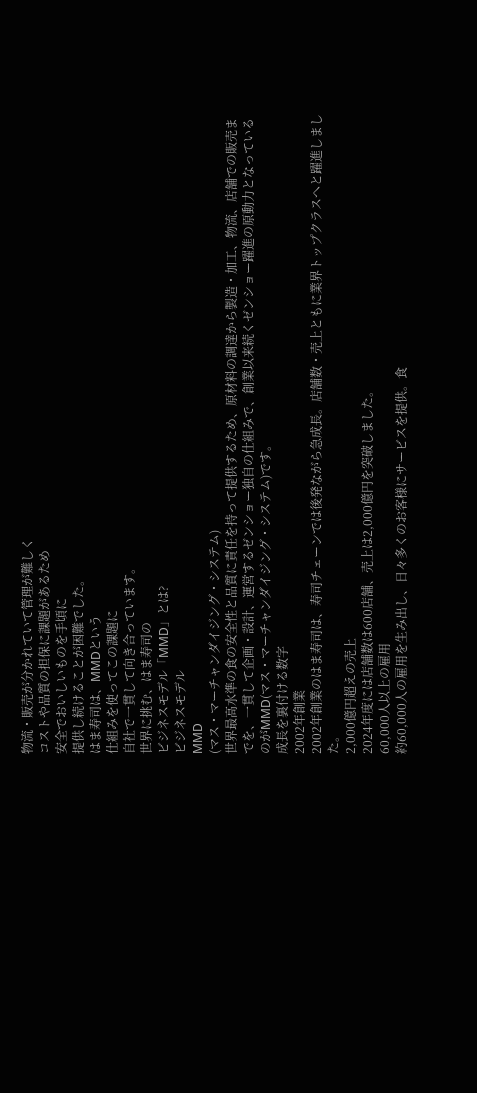物流・販売が分かれていて管理が難しく
コストや品質の担保に課題があるため
安全でおいしいものを手頃に
提供し続けることが困難でした。
はま寿司は、MMDという
仕組みを使ってこの課題に
自社で一貫して向き合っています。
世界に挑む、はま寿司の
ビジネスモデル「MMD」とは?
ビジネスモデル
MMD
(マス・マーチャンダイジング・システム)
世界最高水準の食の安全性と品質に責任を持って提供するため、原材料の調達から製造・加工、物流、店舗での販売までを、一貫して企画・設計、運営するゼンショー独自の仕組みで、創業以来続くゼンショー躍進の原動力となっているのがMMD(マス・マーチャンダイジング・システム)です。
成長を裏付ける数字
2002年創業
2002年創業のはま寿司は、寿司チェーンでは後発ながら急成長。店舗数・売上ともに業界トップクラスへと躍進しました。
2,000億円超えの売上
2024年度には店舗数は600店舗、売上は2,000億円を突破しました。
60,000人以上の雇用
約60,000人の雇用を生み出し、日々多くのお客様にサービスを提供。食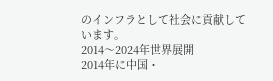のインフラとして社会に貢献しています。
2014〜2024年世界展開
2014年に中国・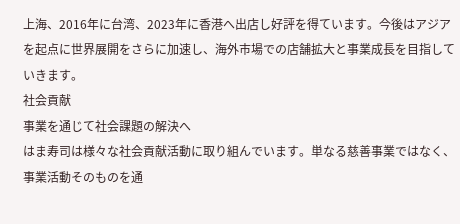上海、2016年に台湾、2023年に香港へ出店し好評を得ています。今後はアジアを起点に世界展開をさらに加速し、海外市場での店舗拡大と事業成長を目指していきます。
社会貢献
事業を通じて社会課題の解決へ
はま寿司は様々な社会貢献活動に取り組んでいます。単なる慈善事業ではなく、
事業活動そのものを通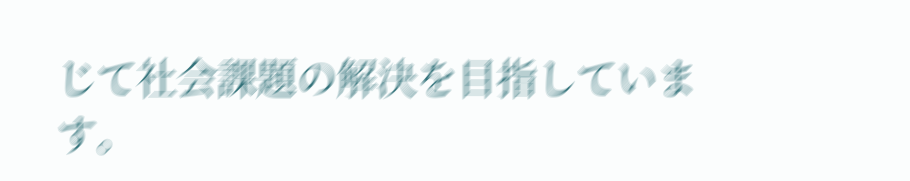じて社会課題の解決を目指しています。